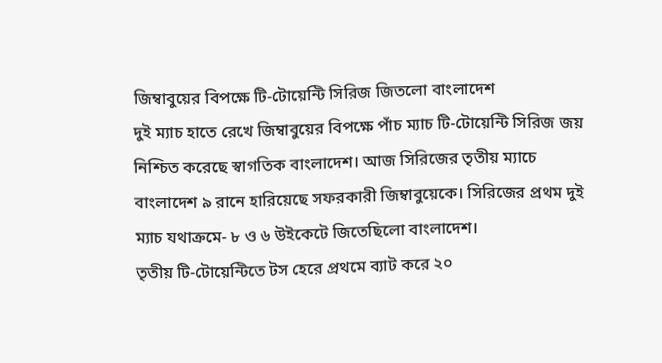জিম্বাবুয়ের বিপক্ষে টি-টোয়েন্টি সিরিজ জিতলো বাংলাদেশ
দুই ম্যাচ হাতে রেখে জিম্বাবুয়ের বিপক্ষে পাঁচ ম্যাচ টি-টোয়েন্টি সিরিজ জয় নিশ্চিত করেছে স্বাগতিক বাংলাদেশ। আজ সিরিজের তৃতীয় ম্যাচে বাংলাদেশ ৯ রানে হারিয়েছে সফরকারী জিম্বাবুয়েকে। সিরিজের প্রথম দুই ম্যাচ যথাক্রমে- ৮ ও ৬ উইকেটে জিতেছিলো বাংলাদেশ।
তৃতীয় টি-টোয়েন্টিতে টস হেরে প্রথমে ব্যাট করে ২০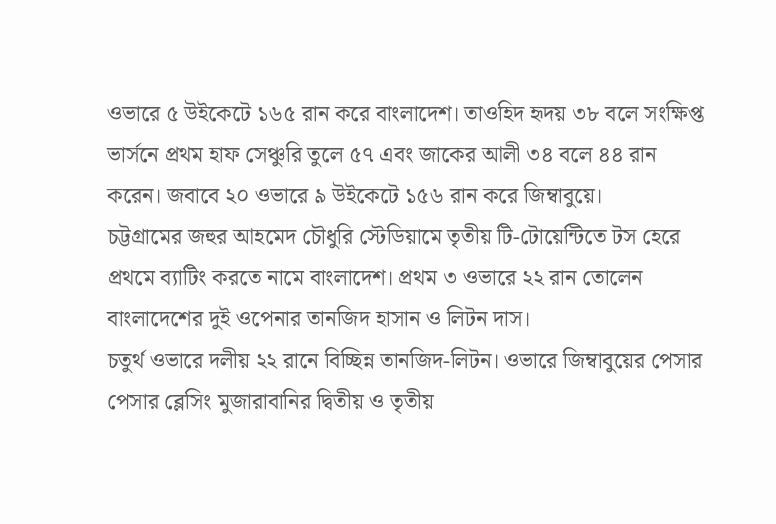ওভারে ৫ উইকেটে ১৬৫ রান করে বাংলাদেশ। তাওহিদ হৃদয় ৩৮ বলে সংক্ষিপ্ত ভার্সনে প্রথম হাফ সেঞ্চুরি তুলে ৫৭ এবং জাকের আলী ৩৪ বলে ৪৪ রান করেন। জবাবে ২০ ওভারে ৯ উইকেটে ১৫৬ রান করে জিম্বাবুয়ে।
চট্টগ্রামের জহুর আহমেদ চৌধুরি স্টেডিয়ামে তৃতীয় টি-টোয়েন্টিতে টস হেরে প্রথমে ব্যাটিং করতে নামে বাংলাদেশ। প্রথম ৩ ওভারে ২২ রান তোলেন বাংলাদেশের দুই ওপেনার তানজিদ হাসান ও লিটন দাস।
চতুর্থ ওভারে দলীয় ২২ রানে বিচ্ছিন্ন তানজিদ-লিটন। ওভারে জিম্বাবুয়ের পেসার পেসার ব্লেসিং মুজারাবানির দ্বিতীয় ও তৃতীয়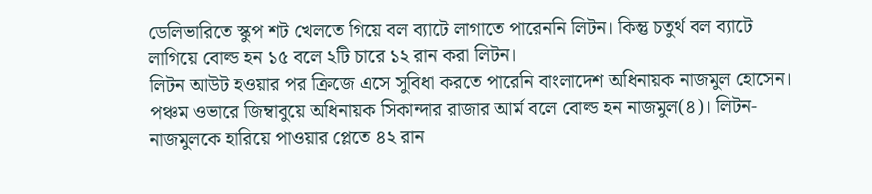ডেলিভারিতে স্কুপ শট খেলতে গিয়ে বল ব্যাটে লাগাতে পারেননি লিটন। কিন্তু চতুর্থ বল ব্যাটে লাগিয়ে বোল্ড হন ১৫ বলে ২টি চারে ১২ রান করা লিটন।
লিটন আউট হওয়ার পর ক্রিজে এসে সুবিধা করতে পারেনি বাংলাদেশ অধিনায়ক নাজমুল হোসেন। পঞ্চম ওভারে জিম্বাবুয়ে অধিনায়ক সিকান্দার রাজার আর্ম বলে বোল্ড হন নাজমুল(৪)। লিটন-নাজমুলকে হারিয়ে পাওয়ার প্লেতে ৪২ রান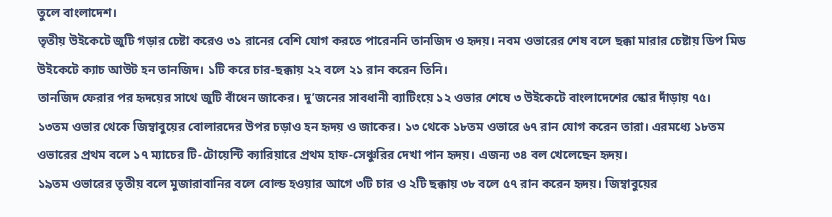তুলে বাংলাদেশ।
তৃতীয় উইকেটে জুটি গড়ার চেষ্টা করেও ৩১ রানের বেশি যোগ করতে পারেননি তানজিদ ও হৃদয়। নবম ওভারের শেষ বলে ছক্কা মারার চেষ্টায় ডিপ মিড উইকেটে ক্যাচ আউট হন তানজিদ। ১টি করে চার-ছক্কায় ২২ বলে ২১ রান করেন তিনি।
তানজিদ ফেরার পর হৃদয়ের সাথে জুটি বাঁধেন জাকের। দু’জনের সাবধানী ব্যাটিংয়ে ১২ ওভার শেষে ৩ উইকেটে বাংলাদেশের স্কোর দাঁড়ায় ৭৫।
১৩তম ওভার থেকে জিম্বাবুয়ের বোলারদের উপর চড়াও হন হৃদয় ও জাকের। ১৩ থেকে ১৮তম ওভারে ৬৭ রান যোগ করেন তারা। এরমধ্যে ১৮তম ওভারের প্রথম বলে ১৭ ম্যাচের টি-টোয়েন্টি ক্যারিয়ারে প্রথম হাফ-সেঞ্চুরির দেখা পান হৃদয়। এজন্য ৩৪ বল খেলেছেন হৃদয়।
১৯তম ওভারের তৃতীয় বলে মুজারাবানির বলে বোল্ড হওয়ার আগে ৩টি চার ও ২টি ছক্কায় ৩৮ বলে ৫৭ রান করেন হৃদয়। জিম্বাবুয়ের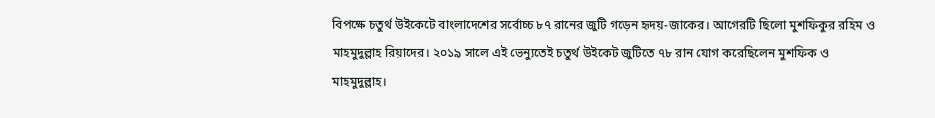বিপক্ষে চতুর্থ উইকেটে বাংলাদেশের সর্বোচ্চ ৮৭ রানের জুটি গড়েন হৃদয়-জাকের। আগেরটি ছিলো মুশফিকুর রহিম ও মাহমুদুল্লাহ রিয়াদের। ২০১৯ সালে এই ভেন্যুতেই চতুর্থ উইকেট জুটিতে ৭৮ রান যোগ করেছিলেন মুশফিক ও মাহমুদুল্লাহ।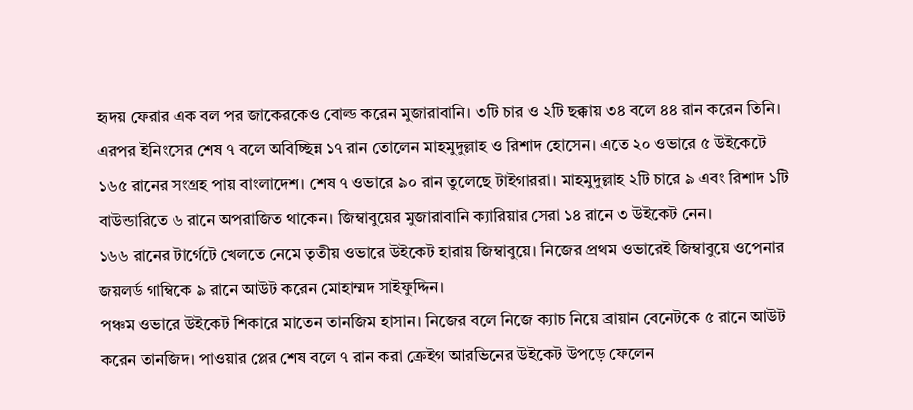হৃদয় ফেরার এক বল পর জাকেরকেও বোল্ড করেন মুজারাবানি। ৩টি চার ও ২টি ছক্কায় ৩৪ বলে ৪৪ রান করেন তিনি।
এরপর ইনিংসের শেষ ৭ বলে অবিচ্ছিন্ন ১৭ রান তোলেন মাহমুদুল্লাহ ও রিশাদ হোসেন। এতে ২০ ওভারে ৫ উইকেটে ১৬৫ রানের সংগ্রহ পায় বাংলাদেশ। শেষ ৭ ওভারে ৯০ রান তুলেছে টাইগাররা। মাহমুদুল্লাহ ২টি চারে ৯ এবং রিশাদ ১টি বাউন্ডারিতে ৬ রানে অপরাজিত থাকেন। জিম্বাবুয়ের মুজারাবানি ক্যারিয়ার সেরা ১৪ রানে ৩ উইকেট নেন।
১৬৬ রানের টার্গেটে খেলতে নেমে তৃতীয় ওভারে উইকেট হারায় জিম্বাবুয়ে। নিজের প্রথম ওভারেই জিম্বাবুয়ে ওপেনার জয়লর্ড গাম্বিকে ৯ রানে আউট করেন মোহাম্মদ সাইফুদ্দিন।
পঞ্চম ওভারে উইকেট শিকারে মাতেন তানজিম হাসান। নিজের বলে নিজে ক্যাচ নিয়ে ব্রায়ান বেনেটকে ৫ রানে আউট করেন তানজিদ। পাওয়ার প্লের শেষ বলে ৭ রান করা ক্রেইগ আরভিনের উইকেট উপড়ে ফেলেন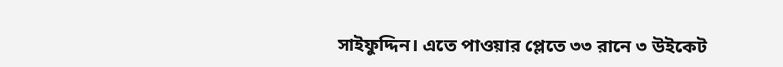সাইফুদ্দিন। এতে পাওয়ার প্লেতে ৩৩ রানে ৩ উইকেট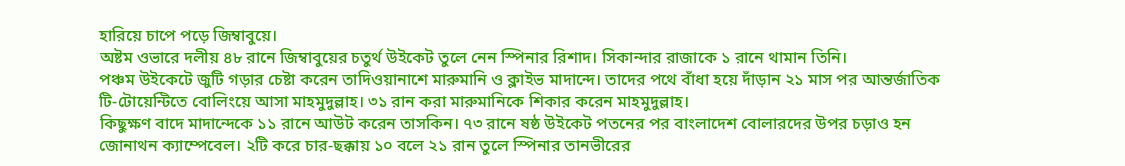হারিয়ে চাপে পড়ে জিম্বাবুয়ে।
অষ্টম ওভারে দলীয় ৪৮ রানে জিম্বাবুয়ের চতুর্থ উইকেট তুলে নেন স্পিনার রিশাদ। সিকান্দার রাজাকে ১ রানে থামান তিনি।
পঞ্চম উইকেটে জুটি গড়ার চেষ্টা করেন তাদিওয়ানাশে মারুমানি ও ক্লাইভ মাদান্দে। তাদের পথে বাঁধা হয়ে দাঁড়ান ২১ মাস পর আন্তর্জাতিক টি-টোয়েন্টিতে বোলিংয়ে আসা মাহমুদুল্লাহ। ৩১ রান করা মারুমানিকে শিকার করেন মাহমুদুল্লাহ।
কিছুক্ষণ বাদে মাদান্দেকে ১১ রানে আউট করেন তাসকিন। ৭৩ রানে ষষ্ঠ উইকেট পতনের পর বাংলাদেশ বোলারদের উপর চড়াও হন জোনাথন ক্যাম্পেবেল। ২টি করে চার-ছক্কায় ১০ বলে ২১ রান তুলে স্পিনার তানভীরের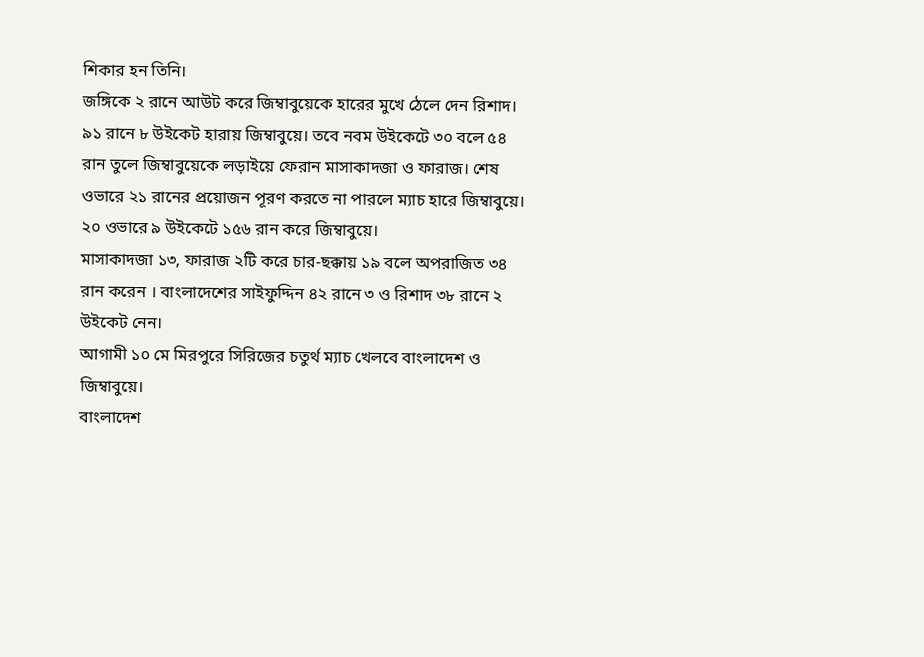শিকার হন তিনি।
জঙ্গিকে ২ রানে আউট করে জিম্বাবুয়েকে হারের মুখে ঠেলে দেন রিশাদ। ৯১ রানে ৮ উইকেট হারায় জিম্বাবুয়ে। তবে নবম উইকেটে ৩০ বলে ৫৪ রান তুলে জিম্বাবুয়েকে লড়াইয়ে ফেরান মাসাকাদজা ও ফারাজ। শেষ ওভারে ২১ রানের প্রয়োজন পূরণ করতে না পারলে ম্যাচ হারে জিম্বাবুয়ে। ২০ ওভারে ৯ উইকেটে ১৫৬ রান করে জিম্বাবুয়ে।
মাসাকাদজা ১৩, ফারাজ ২টি করে চার-ছক্কায় ১৯ বলে অপরাজিত ৩৪ রান করেন । বাংলাদেশের সাইফুদ্দিন ৪২ রানে ৩ ও রিশাদ ৩৮ রানে ২ উইকেট নেন।
আগামী ১০ মে মিরপুরে সিরিজের চতুর্থ ম্যাচ খেলবে বাংলাদেশ ও জিম্বাবুয়ে।
বাংলাদেশ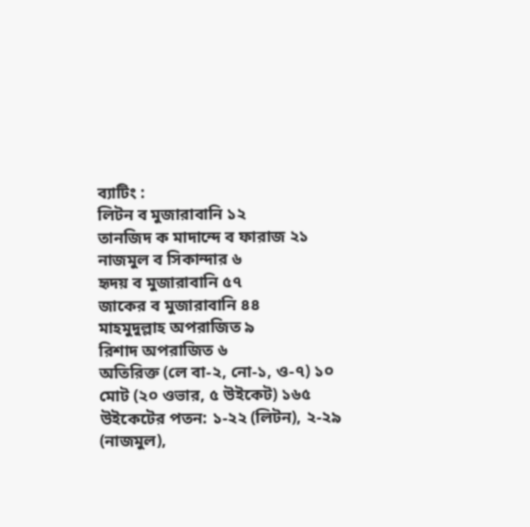ব্যাটিং :
লিটন ব মুজারাবানি ১২
তানজিদ ক মাদান্দে ব ফারাজ ২১
নাজমুল ব সিকান্দার ৬
হৃদয় ব মুজারাবানি ৫৭
জাকের ব মুজারাবানি ৪৪
মাহমুদুল্লাহ অপরাজিত ৯
রিশাদ অপরাজিত ৬
অতিরিক্ত (লে বা-২, নো-১, ও-৭) ১০
মোট (২০ ওভার, ৫ উইকেট) ১৬৫
উইকেটের পতন: ১-২২ (লিটন), ২-২৯ (নাজমুল),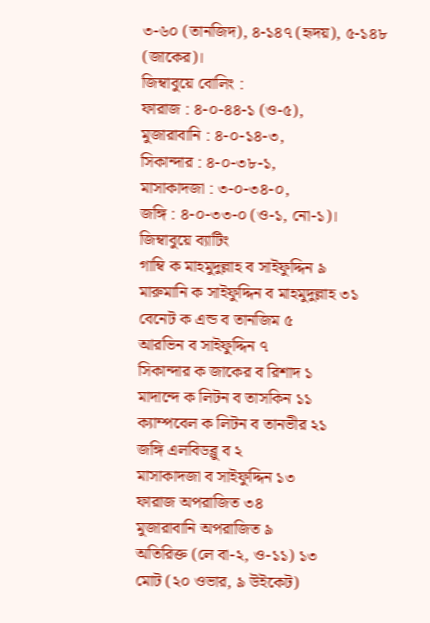৩-৬০ (তানজিদ), ৪-১৪৭ (হৃদয়), ৫-১৪৮ (জাকের)।
জিম্বাবুয়ে বোলিং :
ফারাজ : ৪-০-৪৪-১ (ও-৫),
মুজারাবানি : ৪-০-১৪-৩,
সিকান্দার : ৪-০-৩৮-১,
মাসাকাদজা : ৩-০-৩৪-০,
জঙ্গি : ৪-০-৩৩-০ (ও-১, নো-১)।
জিম্বাবুয়ে ব্যাটিং
গাম্বি ক মাহমুদুল্লাহ ব সাইফুদ্দিন ৯
মারুমানি ক সাইফুদ্দিন ব মাহমুদুল্লাহ ৩১
বেনেট ক এন্ড ব তানজিম ৫
আরভিন ব সাইফুদ্দিন ৭
সিকান্দার ক জাকের ব রিশাদ ১
মাদান্দে ক লিটন ব তাসকিন ১১
ক্যাম্পবেল ক লিটন ব তানভীর ২১
জঙ্গি এলবিডব্লু ব ২
মাসাকাদজা ব সাইফুদ্দিন ১৩
ফারাজ অপরাজিত ৩৪
মুজারাবানি অপরাজিত ৯
অতিরিক্ত (লে বা-২, ও-১১) ১৩
মোট (২০ ওভার, ৯ উইকেট)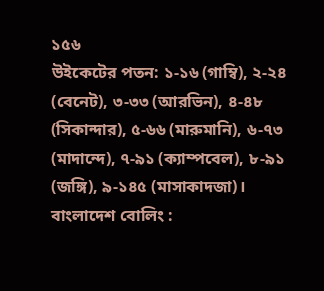১৫৬
উইকেটের পতন: ১-১৬ (গাম্বি), ২-২৪ (বেনেট), ৩-৩৩ (আরভিন), ৪-৪৮ (সিকান্দার), ৫-৬৬ (মারুমানি), ৬-৭৩ (মাদান্দে), ৭-৯১ (ক্যাম্পবেল), ৮-৯১ (জঙ্গি), ৯-১৪৫ (মাসাকাদজা)।
বাংলাদেশ বোলিং :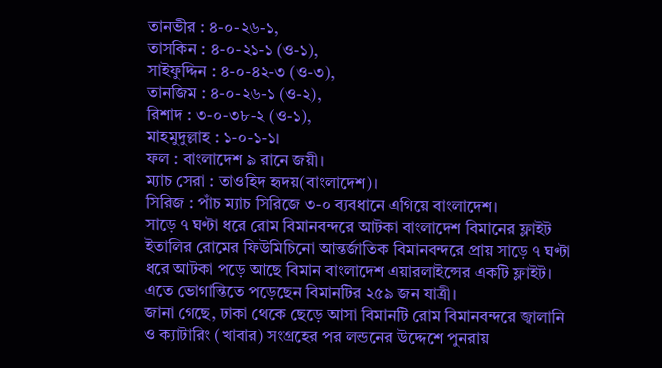তানভীর : ৪-০-২৬-১,
তাসকিন : ৪-০-২১-১ (ও-১),
সাইফুদ্দিন : ৪-০-৪২-৩ (ও-৩),
তানজিম : ৪-০-২৬-১ (ও-২),
রিশাদ : ৩-০-৩৮-২ (ও-১),
মাহমুদুল্লাহ : ১-০-১-১।
ফল : বাংলাদেশ ৯ রানে জয়ী।
ম্যাচ সেরা : তাওহিদ হৃদয়(বাংলাদেশ)।
সিরিজ : পাঁচ ম্যাচ সিরিজে ৩-০ ব্যবধানে এগিয়ে বাংলাদেশ।
সাড়ে ৭ ঘণ্টা ধরে রোম বিমানবন্দরে আটকা বাংলাদেশ বিমানের ফ্লাইট
ইতালির রোমের ফিউমিচিনো আন্তর্জাতিক বিমানবন্দরে প্রায় সাড়ে ৭ ঘণ্টা ধরে আটকা পড়ে আছে বিমান বাংলাদেশ এয়ারলাইন্সের একটি ফ্লাইট। এতে ভোগান্তিতে পড়েছেন বিমানটির ২৫৯ জন যাত্রী।
জানা গেছে, ঢাকা থেকে ছেড়ে আসা বিমানটি রোম বিমানবন্দরে জ্বালানি ও ক্যাটারিং (খাবার) সংগ্রহের পর লন্ডনের উদ্দেশে পুনরায়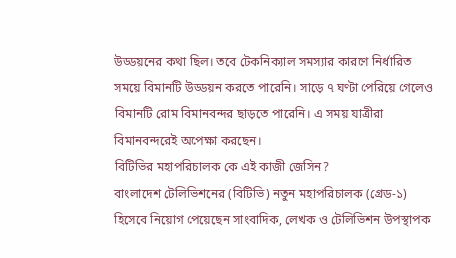উড্ডয়নের কথা ছিল। তবে টেকনিক্যাল সমস্যার কারণে নির্ধারিত সময়ে বিমানটি উড্ডয়ন করতে পারেনি। সাড়ে ৭ ঘণ্টা পেরিয়ে গেলেও বিমানটি রোম বিমানবন্দর ছাড়তে পারেনি। এ সময় যাত্রীরা বিমানবন্দরেই অপেক্ষা করছেন।
বিটিভির মহাপরিচালক কে এই কাজী জেসিন?
বাংলাদেশ টেলিভিশনের (বিটিভি) নতুন মহাপরিচালক (গ্রেড-১) হিসেবে নিয়োগ পেয়েছেন সাংবাদিক, লেখক ও টেলিভিশন উপস্থাপক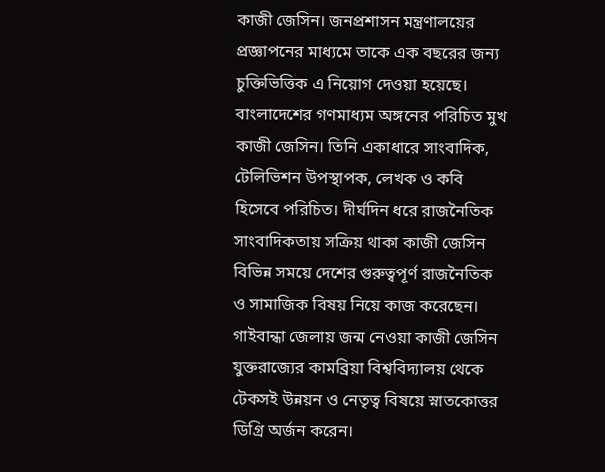কাজী জেসিন। জনপ্রশাসন মন্ত্রণালয়ের প্রজ্ঞাপনের মাধ্যমে তাকে এক বছরের জন্য চুক্তিভিত্তিক এ নিয়োগ দেওয়া হয়েছে।
বাংলাদেশের গণমাধ্যম অঙ্গনের পরিচিত মুখ কাজী জেসিন। তিনি একাধারে সাংবাদিক, টেলিভিশন উপস্থাপক, লেখক ও কবি হিসেবে পরিচিত। দীর্ঘদিন ধরে রাজনৈতিক সাংবাদিকতায় সক্রিয় থাকা কাজী জেসিন বিভিন্ন সময়ে দেশের গুরুত্বপূর্ণ রাজনৈতিক ও সামাজিক বিষয় নিয়ে কাজ করেছেন।
গাইবান্ধা জেলায় জন্ম নেওয়া কাজী জেসিন যুক্তরাজ্যের কামব্রিয়া বিশ্ববিদ্যালয় থেকে টেকসই উন্নয়ন ও নেতৃত্ব বিষয়ে স্নাতকোত্তর ডিগ্রি অর্জন করেন।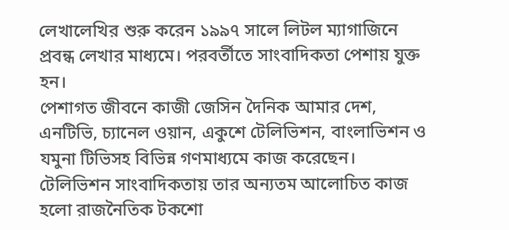লেখালেখির শুরু করেন ১৯৯৭ সালে লিটল ম্যাগাজিনে প্রবন্ধ লেখার মাধ্যমে। পরবর্তীতে সাংবাদিকতা পেশায় যুক্ত হন।
পেশাগত জীবনে কাজী জেসিন দৈনিক আমার দেশ, এনটিভি, চ্যানেল ওয়ান, একুশে টেলিভিশন, বাংলাভিশন ও যমুনা টিভিসহ বিভিন্ন গণমাধ্যমে কাজ করেছেন।
টেলিভিশন সাংবাদিকতায় তার অন্যতম আলোচিত কাজ হলো রাজনৈতিক টকশো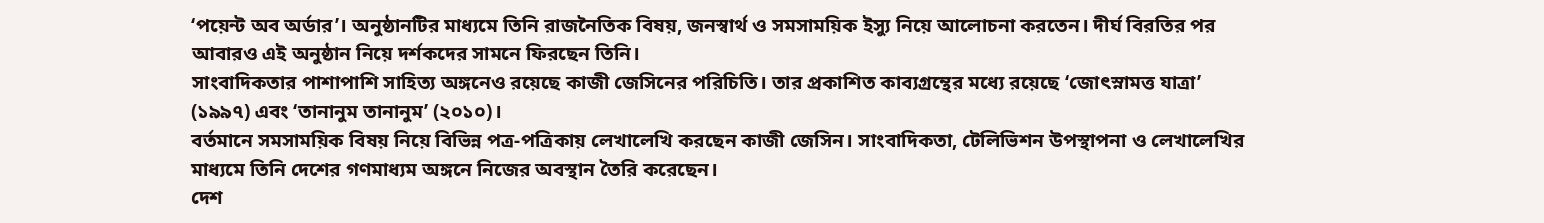‘পয়েন্ট অব অর্ডার’। অনুষ্ঠানটির মাধ্যমে তিনি রাজনৈতিক বিষয়, জনস্বার্থ ও সমসাময়িক ইস্যু নিয়ে আলোচনা করতেন। দীর্ঘ বিরতির পর আবারও এই অনুষ্ঠান নিয়ে দর্শকদের সামনে ফিরছেন তিনি।
সাংবাদিকতার পাশাপাশি সাহিত্য অঙ্গনেও রয়েছে কাজী জেসিনের পরিচিতি। তার প্রকাশিত কাব্যগ্রন্থের মধ্যে রয়েছে ‘জোৎস্নামত্ত যাত্রা’ (১৯৯৭) এবং ‘তানানুম তানানুম’ (২০১০)।
বর্তমানে সমসাময়িক বিষয় নিয়ে বিভিন্ন পত্র-পত্রিকায় লেখালেখি করছেন কাজী জেসিন। সাংবাদিকতা, টেলিভিশন উপস্থাপনা ও লেখালেখির মাধ্যমে তিনি দেশের গণমাধ্যম অঙ্গনে নিজের অবস্থান তৈরি করেছেন।
দেশ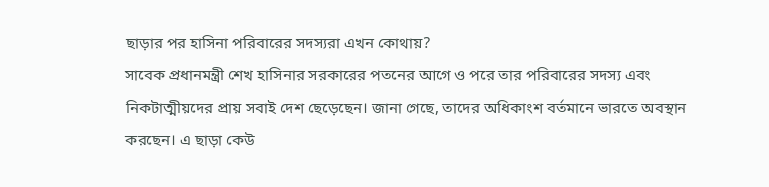ছাড়ার পর হাসিনা পরিবারের সদস্যরা এখন কোথায়?
সাবেক প্রধানমন্ত্রী শেখ হাসিনার সরকারের পতনের আগে ও পরে তার পরিবারের সদস্য এবং নিকটাত্মীয়দের প্রায় সবাই দেশ ছেড়েছেন। জানা গেছে, তাদের অধিকাংশ বর্তমানে ভারতে অবস্থান করছেন। এ ছাড়া কেউ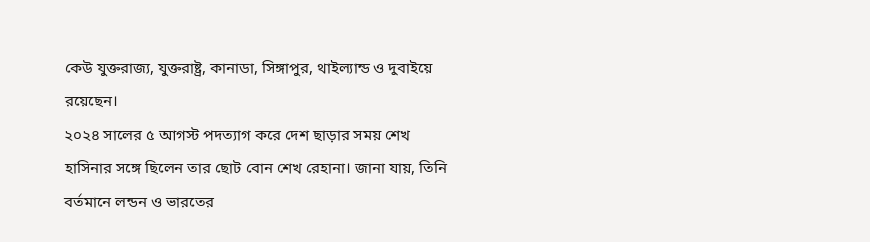কেউ যুক্তরাজ্য, যুক্তরাষ্ট্র, কানাডা, সিঙ্গাপুর, থাইল্যান্ড ও দুবাইয়ে রয়েছেন।
২০২৪ সালের ৫ আগস্ট পদত্যাগ করে দেশ ছাড়ার সময় শেখ হাসিনার সঙ্গে ছিলেন তার ছোট বোন শেখ রেহানা। জানা যায়, তিনি বর্তমানে লন্ডন ও ভারতের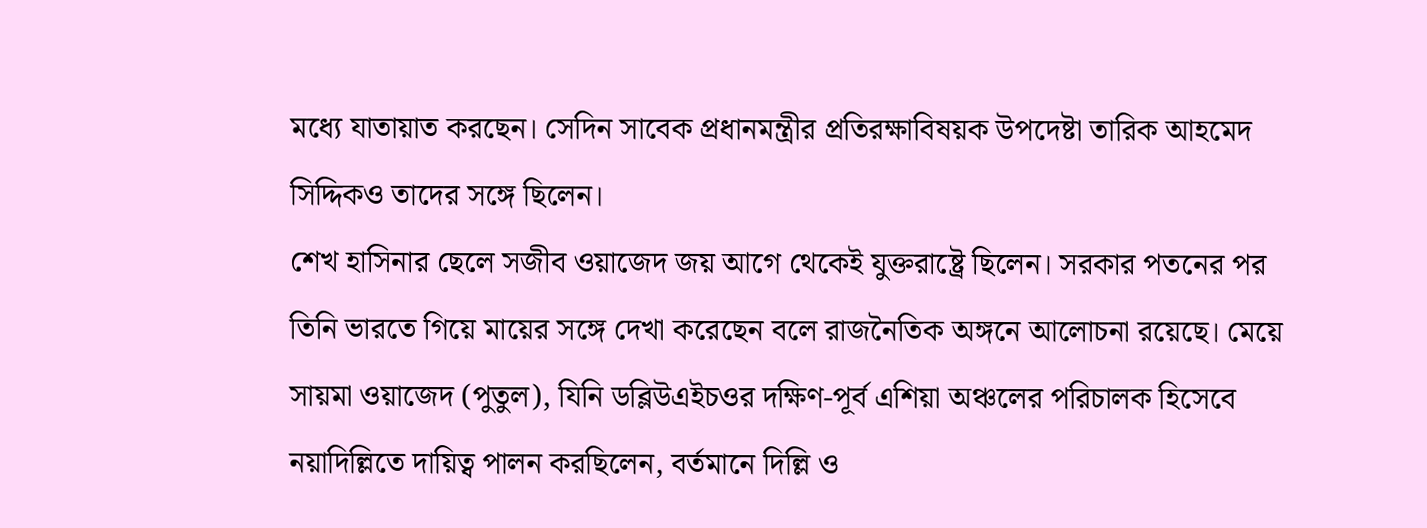মধ্যে যাতায়াত করছেন। সেদিন সাবেক প্রধানমন্ত্রীর প্রতিরক্ষাবিষয়ক উপদেষ্টা তারিক আহমেদ সিদ্দিকও তাদের সঙ্গে ছিলেন।
শেখ হাসিনার ছেলে সজীব ওয়াজেদ জয় আগে থেকেই যুক্তরাষ্ট্রে ছিলেন। সরকার পতনের পর তিনি ভারতে গিয়ে মায়ের সঙ্গে দেখা করেছেন বলে রাজনৈতিক অঙ্গনে আলোচনা রয়েছে। মেয়ে সায়মা ওয়াজেদ (পুতুল), যিনি ডব্লিউএইচওর দক্ষিণ-পূর্ব এশিয়া অঞ্চলের পরিচালক হিসেবে নয়াদিল্লিতে দায়িত্ব পালন করছিলেন, বর্তমানে দিল্লি ও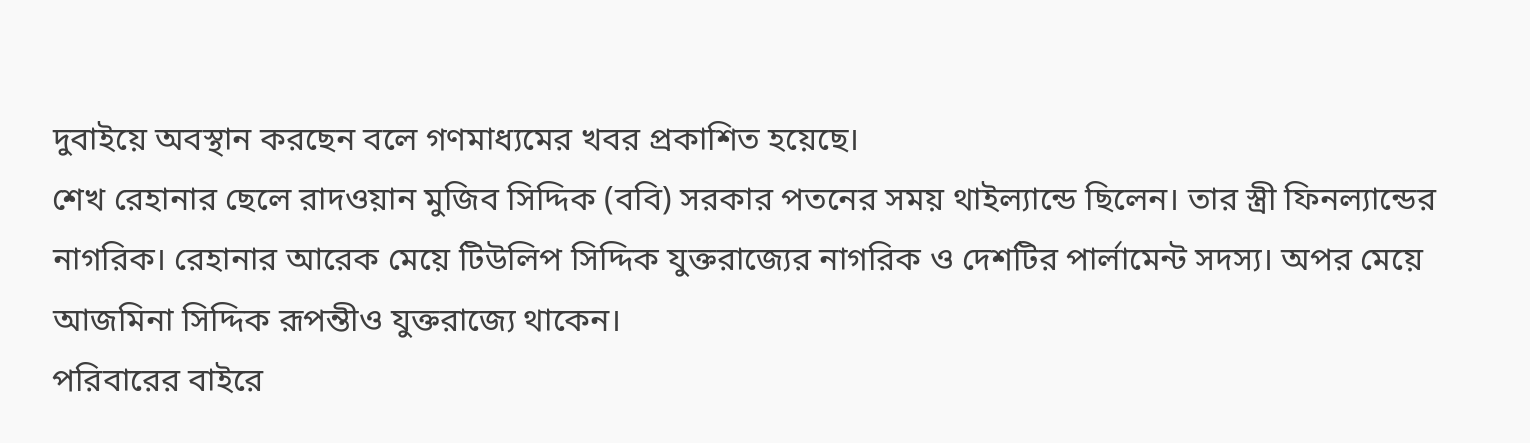দুবাইয়ে অবস্থান করছেন বলে গণমাধ্যমের খবর প্রকাশিত হয়েছে।
শেখ রেহানার ছেলে রাদওয়ান মুজিব সিদ্দিক (ববি) সরকার পতনের সময় থাইল্যান্ডে ছিলেন। তার স্ত্রী ফিনল্যান্ডের নাগরিক। রেহানার আরেক মেয়ে টিউলিপ সিদ্দিক যুক্তরাজ্যের নাগরিক ও দেশটির পার্লামেন্ট সদস্য। অপর মেয়ে আজমিনা সিদ্দিক রূপন্তীও যুক্তরাজ্যে থাকেন।
পরিবারের বাইরে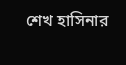শেখ হাসিনার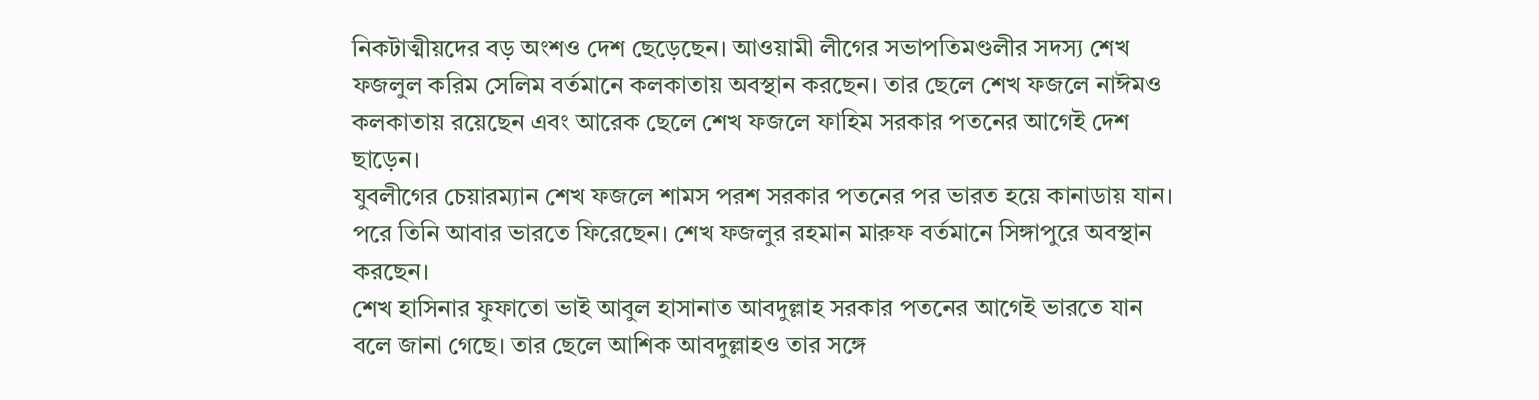নিকটাত্মীয়দের বড় অংশও দেশ ছেড়েছেন। আওয়ামী লীগের সভাপতিমণ্ডলীর সদস্য শেখ ফজলুল করিম সেলিম বর্তমানে কলকাতায় অবস্থান করছেন। তার ছেলে শেখ ফজলে নাঈমও কলকাতায় রয়েছেন এবং আরেক ছেলে শেখ ফজলে ফাহিম সরকার পতনের আগেই দেশ ছাড়েন।
যুবলীগের চেয়ারম্যান শেখ ফজলে শামস পরশ সরকার পতনের পর ভারত হয়ে কানাডায় যান। পরে তিনি আবার ভারতে ফিরেছেন। শেখ ফজলুর রহমান মারুফ বর্তমানে সিঙ্গাপুরে অবস্থান করছেন।
শেখ হাসিনার ফুফাতো ভাই আবুল হাসানাত আবদুল্লাহ সরকার পতনের আগেই ভারতে যান বলে জানা গেছে। তার ছেলে আশিক আবদুল্লাহও তার সঙ্গে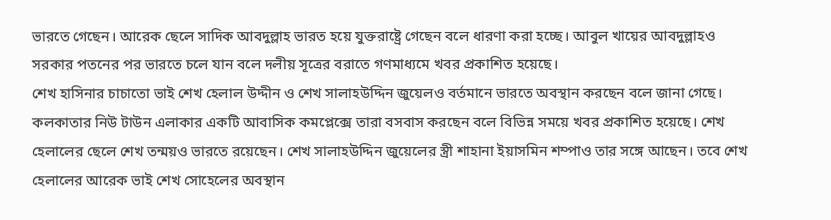ভারতে গেছেন। আরেক ছেলে সাদিক আবদুল্লাহ ভারত হয়ে যুক্তরাষ্ট্রে গেছেন বলে ধারণা করা হচ্ছে। আবুল খায়ের আবদুল্লাহও সরকার পতনের পর ভারতে চলে যান বলে দলীয় সূত্রের বরাতে গণমাধ্যমে খবর প্রকাশিত হয়েছে।
শেখ হাসিনার চাচাতো ভাই শেখ হেলাল উদ্দীন ও শেখ সালাহউদ্দিন জুয়েলও বর্তমানে ভারতে অবস্থান করছেন বলে জানা গেছে। কলকাতার নিউ টাউন এলাকার একটি আবাসিক কমপ্লেক্সে তারা বসবাস করছেন বলে বিভিন্ন সময়ে খবর প্রকাশিত হয়েছে। শেখ হেলালের ছেলে শেখ তন্ময়ও ভারতে রয়েছেন। শেখ সালাহউদ্দিন জুয়েলের স্ত্রী শাহানা ইয়াসমিন শম্পাও তার সঙ্গে আছেন। তবে শেখ হেলালের আরেক ভাই শেখ সোহেলের অবস্থান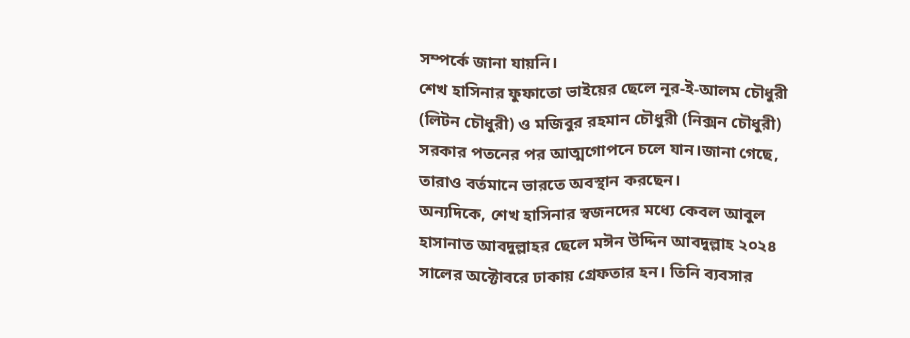সম্পর্কে জানা যায়নি।
শেখ হাসিনার ফুফাতো ভাইয়ের ছেলে নূর-ই-আলম চৌধুরী (লিটন চৌধুরী) ও মজিবুর রহমান চৌধুরী (নিক্সন চৌধুরী) সরকার পতনের পর আত্মগোপনে চলে যান।জানা গেছে, তারাও বর্তমানে ভারতে অবস্থান করছেন।
অন্যদিকে, শেখ হাসিনার স্বজনদের মধ্যে কেবল আবুল হাসানাত আবদুল্লাহর ছেলে মঈন উদ্দিন আবদুল্লাহ ২০২৪ সালের অক্টোবরে ঢাকায় গ্রেফতার হন। তিনি ব্যবসার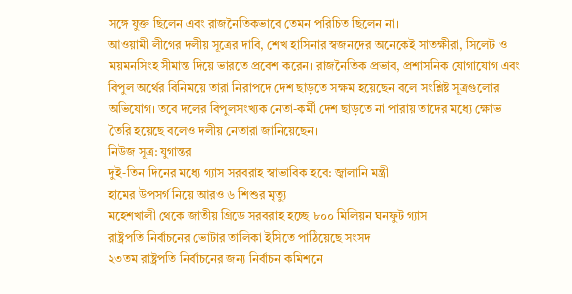সঙ্গে যুক্ত ছিলেন এবং রাজনৈতিকভাবে তেমন পরিচিত ছিলেন না।
আওয়ামী লীগের দলীয় সূত্রের দাবি, শেখ হাসিনার স্বজনদের অনেকেই সাতক্ষীরা, সিলেট ও ময়মনসিংহ সীমান্ত দিয়ে ভারতে প্রবেশ করেন। রাজনৈতিক প্রভাব, প্রশাসনিক যোগাযোগ এবং বিপুল অর্থের বিনিময়ে তারা নিরাপদে দেশ ছাড়তে সক্ষম হয়েছেন বলে সংশ্লিষ্ট সূত্রগুলোর অভিযোগ। তবে দলের বিপুলসংখ্যক নেতা-কর্মী দেশ ছাড়তে না পারায় তাদের মধ্যে ক্ষোভ তৈরি হয়েছে বলেও দলীয় নেতারা জানিয়েছেন।
নিউজ সূত্র: যুগান্তর
দুই-তিন দিনের মধ্যে গ্যাস সরবরাহ স্বাভাবিক হবে: জ্বালানি মন্ত্রী
হামের উপসর্গ নিয়ে আরও ৬ শিশুর মৃত্যু
মহেশখালী থেকে জাতীয় গ্রিডে সরবরাহ হচ্ছে ৮০০ মিলিয়ন ঘনফুট গ্যাস
রাষ্ট্রপতি নির্বাচনের ভোটার তালিকা ইসিতে পাঠিয়েছে সংসদ
২৩তম রাষ্ট্রপতি নির্বাচনের জন্য নির্বাচন কমিশনে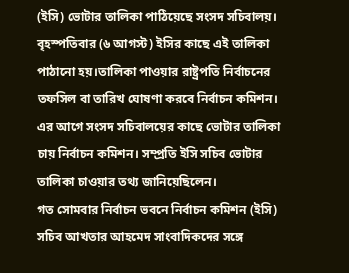(ইসি) ভোটার তালিকা পাঠিয়েছে সংসদ সচিবালয়। বৃহস্পতিবার (৬ আগস্ট) ইসির কাছে এই তালিকা পাঠানো হয়।তালিকা পাওয়ার রাষ্ট্রপতি নির্বাচনের তফসিল বা তারিখ ঘোষণা করবে নির্বাচন কমিশন।
এর আগে সংসদ সচিবালয়ের কাছে ভোটার তালিকা চায় নির্বাচন কমিশন। সম্প্রতি ইসি সচিব ভোটার তালিকা চাওয়ার তথ্য জানিয়েছিলেন।
গত সোমবার নির্বাচন ভবনে নির্বাচন কমিশন (ইসি) সচিব আখতার আহমেদ সাংবাদিকদের সঙ্গে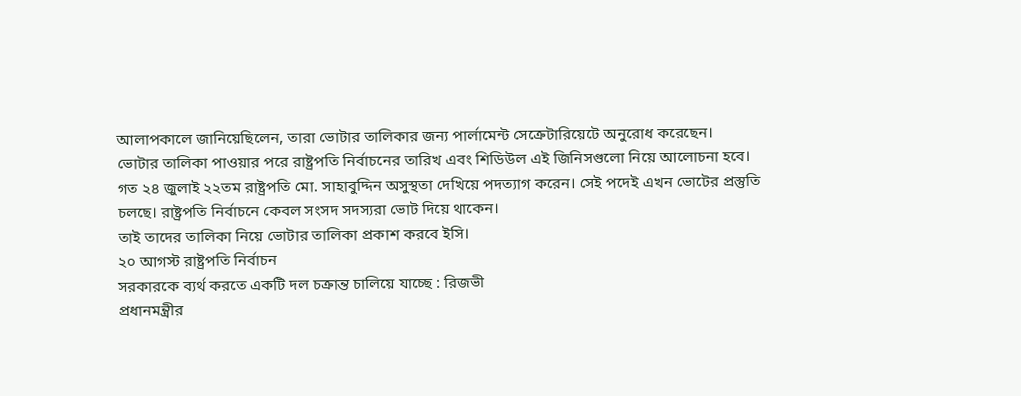আলাপকালে জানিয়েছিলেন, তারা ভোটার তালিকার জন্য পার্লামেন্ট সেক্রেটারিয়েটে অনুরোধ করেছেন।
ভোটার তালিকা পাওয়ার পরে রাষ্ট্রপতি নির্বাচনের তারিখ এবং শিডিউল এই জিনিসগুলো নিয়ে আলোচনা হবে।
গত ২৪ জুলাই ২২তম রাষ্ট্রপতি মো. সাহাবুদ্দিন অসুস্থতা দেখিয়ে পদত্যাগ করেন। সেই পদেই এখন ভোটের প্রস্তুতি চলছে। রাষ্ট্রপতি নির্বাচনে কেবল সংসদ সদস্যরা ভোট দিয়ে থাকেন।
তাই তাদের তালিকা নিয়ে ভোটার তালিকা প্রকাশ করবে ইসি।
২০ আগস্ট রাষ্ট্রপতি নির্বাচন
সরকারকে ব্যর্থ করতে একটি দল চক্রান্ত চালিয়ে যাচ্ছে : রিজভী
প্রধানমন্ত্রীর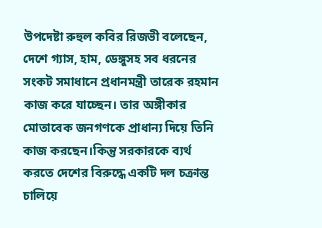উপদেষ্টা রুহুল কবির রিজভী বলেছেন, দেশে গ্যাস, হাম, ডেঙ্গুসহ সব ধরনের সংকট সমাধানে প্রধানমন্ত্রী তারেক রহমান কাজ করে যাচ্ছেন। তার অঙ্গীকার মোতাবেক জনগণকে প্রাধান্য দিয়ে তিনি কাজ করছেন।কিন্তু সরকারকে ব্যর্থ করতে দেশের বিরুদ্ধে একটি দল চক্রান্ত চালিয়ে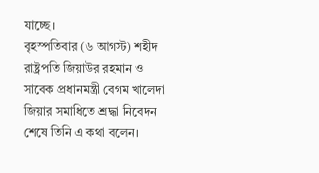যাচ্ছে।
বৃহস্পতিবার (৬ আগস্ট) শহীদ রাষ্ট্রপতি জিয়াউর রহমান ও সাবেক প্রধানমন্ত্রী বেগম খালেদা জিয়ার সমাধিতে শ্রদ্ধা নিবেদন শেষে তিনি এ কথা বলেন।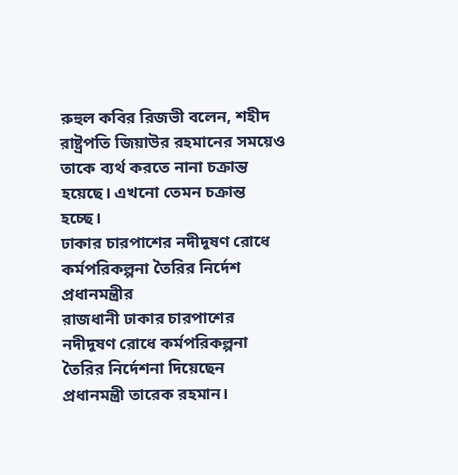রুহুল কবির রিজভী বলেন, শহীদ রাষ্ট্রপতি জিয়াউর রহমানের সময়েও তাকে ব্যর্থ করতে নানা চক্রান্ত হয়েছে। এখনো তেমন চক্রান্ত হচ্ছে।
ঢাকার চারপাশের নদীদূষণ রোধে কর্মপরিকল্পনা তৈরির নির্দেশ প্রধানমন্ত্রীর
রাজধানী ঢাকার চারপাশের নদীদূষণ রোধে কর্মপরিকল্পনা তৈরির নির্দেশনা দিয়েছেন প্রধানমন্ত্রী তারেক রহমান।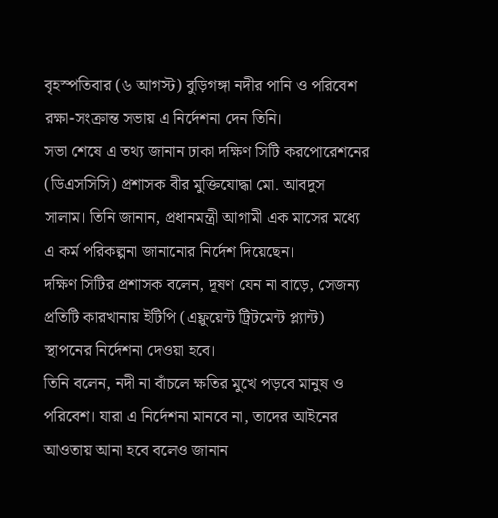বৃহস্পতিবার (৬ আগস্ট) বুড়িগঙ্গা নদীর পানি ও পরিবেশ রক্ষা-সংক্রান্ত সভায় এ নির্দেশনা দেন তিনি।
সভা শেষে এ তথ্য জানান ঢাকা দক্ষিণ সিটি করপোরেশনের (ডিএসসিসি) প্রশাসক বীর মুক্তিযোদ্ধা মো. আবদুস সালাম। তিনি জানান, প্রধানমন্ত্রী আগামী এক মাসের মধ্যে এ কর্ম পরিকল্পনা জানানোর নির্দেশ দিয়েছেন।
দক্ষিণ সিটির প্রশাসক বলেন, দূষণ যেন না বাড়ে, সেজন্য প্রতিটি কারখানায় ইটিপি (এফ্লুয়েন্ট ট্রিটমেন্ট প্ল্যান্ট) স্থাপনের নির্দেশনা দেওয়া হবে।
তিনি বলেন, নদী না বাঁচলে ক্ষতির মুখে পড়বে মানুষ ও পরিবেশ। যারা এ নির্দেশনা মানবে না, তাদের আইনের আওতায় আনা হবে বলেও জানান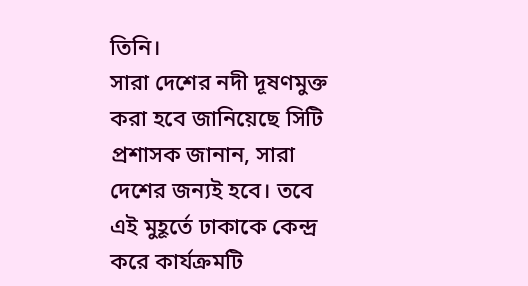তিনি।
সারা দেশের নদী দূষণমুক্ত করা হবে জানিয়েছে সিটি প্রশাসক জানান, সারা দেশের জন্যই হবে। তবে এই মুহূর্তে ঢাকাকে কেন্দ্র করে কার্যক্রমটি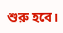শুরু হবে।